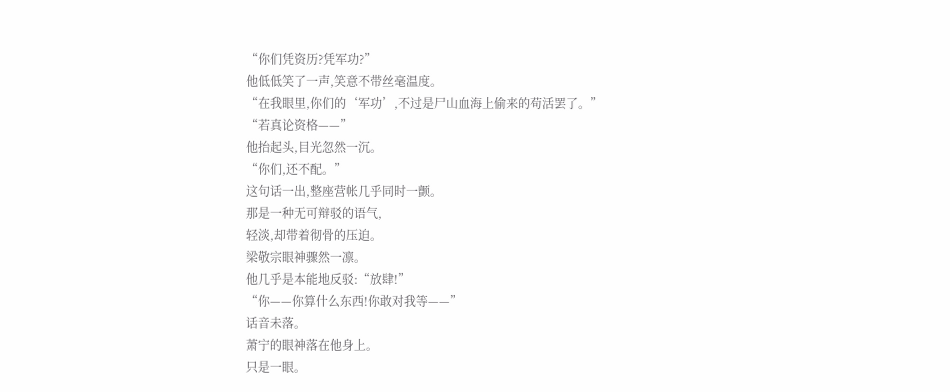“你们凭资历?凭军功?”
他低低笑了一声,笑意不带丝毫温度。
“在我眼里,你们的‘军功’,不过是尸山血海上偷来的苟活罢了。”
“若真论资格——”
他抬起头,目光忽然一沉。
“你们,还不配。”
这句话一出,整座营帐几乎同时一颤。
那是一种无可辩驳的语气,
轻淡,却带着彻骨的压迫。
梁敬宗眼神骤然一凛。
他几乎是本能地反驳:“放肆!”
“你——你算什么东西!你敢对我等——”
话音未落。
萧宁的眼神落在他身上。
只是一眼。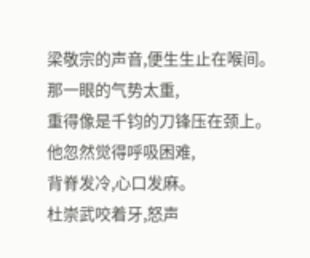梁敬宗的声音,便生生止在喉间。
那一眼的气势太重,
重得像是千钧的刀锋压在颈上。
他忽然觉得呼吸困难,
背脊发冷,心口发麻。
杜崇武咬着牙,怒声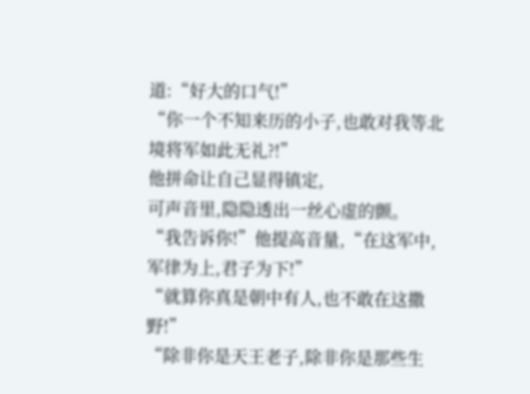道:“好大的口气!”
“你一个不知来历的小子,也敢对我等北境将军如此无礼?!”
他拼命让自己显得镇定,
可声音里,隐隐透出一丝心虚的颤。
“我告诉你!”他提高音量,“在这军中,军律为上,君子为下!”
“就算你真是朝中有人,也不敢在这撒野!”
“除非你是天王老子,除非你是那些生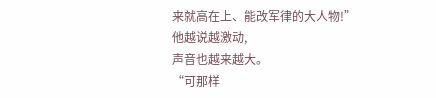来就高在上、能改军律的大人物!”
他越说越激动,
声音也越来越大。
“可那样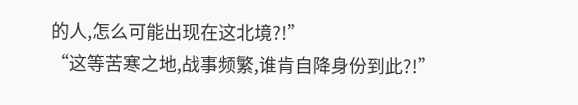的人,怎么可能出现在这北境?!”
“这等苦寒之地,战事频繁,谁肯自降身份到此?!”